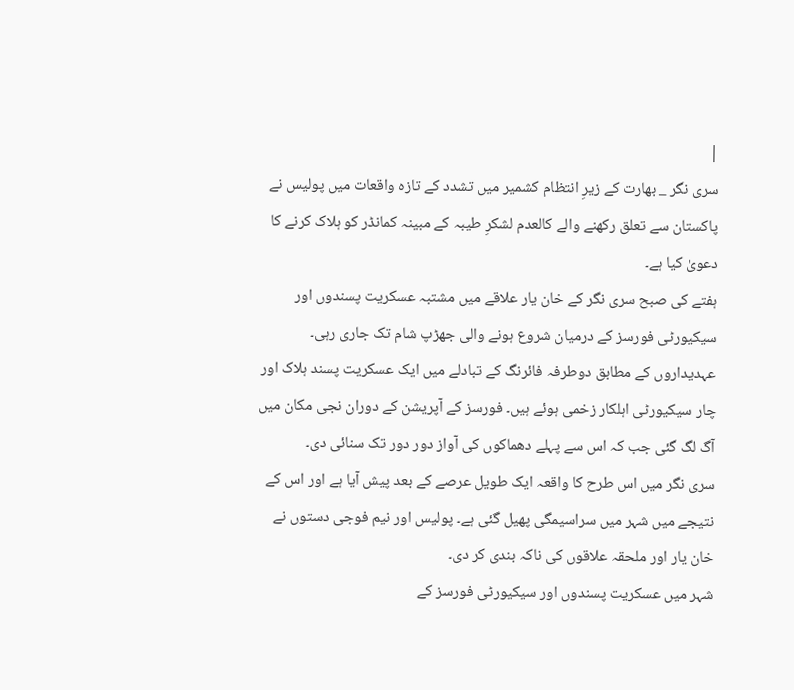|
سری نگر _ بھارت کے زیرِ انتظام کشمیر میں تشدد کے تازہ واقعات میں پولیس نے پاکستان سے تعلق رکھنے والے کالعدم لشکرِ طیبہ کے مبینہ کمانڈر کو ہلاک کرنے کا دعویٰ کیا ہے۔
ہفتے کی صبح سری نگر کے خان یار علاقے میں مشتبہ عسکریت پسندوں اور سیکیورٹی فورسز کے درمیان شروع ہونے والی جھڑپ شام تک جاری رہی۔
عہدیداروں کے مطابق دوطرفہ فائرنگ کے تبادلے میں ایک عسکریت پسند ہلاک اور چار سیکیورٹی اہلکار زخمی ہوئے ہیں۔ فورسز کے آپریشن کے دوران نجی مکان میں آگ لگ گئی جب کہ اس سے پہلے دھماکوں کی آواز دور دور تک سنائی دی۔
سری نگر میں اس طرح کا واقعہ ایک طویل عرصے کے بعد پیش آیا ہے اور اس کے نتیجے میں شہر میں سراسیمگی پھیل گئی ہے۔ پولیس اور نیم فوجی دستوں نے خان یار اور ملحقہ علاقوں کی ناکہ بندی کر دی۔
شہر میں عسکریت پسندوں اور سیکیورٹی فورسز کے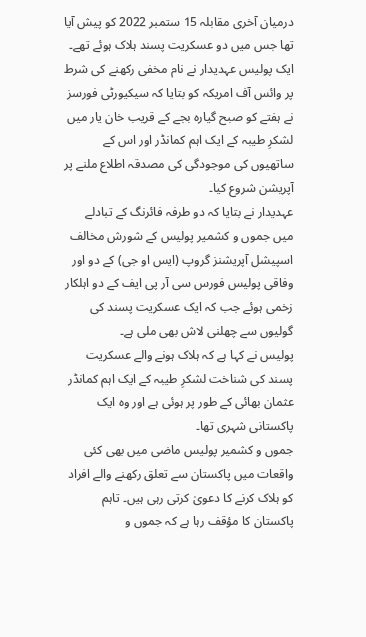درمیان آخری مقابلہ 15 ستمبر 2022 کو پیش آیا تھا جس میں دو عسکریت پسند ہلاک ہوئے تھے۔
ایک پولیس عہدیدار نے نام مخفی رکھنے کی شرط پر وائس آف امریکہ کو بتایا کہ سیکیورٹی فورسز نے ہفتے کو صبح گیارہ بجے کے قریب خان یار میں لشکرِ طیبہ کے ایک اہم کمانڈر اور اس کے ساتھیوں کی موجودگی کی مصدقہ اطلاع ملنے پر آپریشن شروع کیا۔
عہدیدار نے بتایا کہ دو طرفہ فائرنگ کے تبادلے میں جموں و کشمیر پولیس کے شورش مخالف اسپیشل آپریشنز گروپ (ایس او جی) کے دو اور وفاقی پولیس فورس سی آر پی ایف کے دو اہلکار زخمی ہوئے جب کہ ایک عسکریت پسند کی گولیوں سے چھلنی لاش بھی ملی ہے۔
پولیس نے کہا ہے کہ ہلاک ہونے والے عسکریت پسند کی شناخت لشکرِ طیبہ کے ایک اہم کمانڈر عثمان بھائی کے طور پر ہوئی ہے اور وہ ایک پاکستانی شہری تھا۔
جموں و کشمیر پولیس ماضی میں بھی کئی واقعات میں پاکستان سے تعلق رکھنے والے افراد کو ہلاک کرنے کا دعویٰ کرتی رہی ہیں۔ تاہم پاکستان کا مؤقف رہا ہے کہ جموں و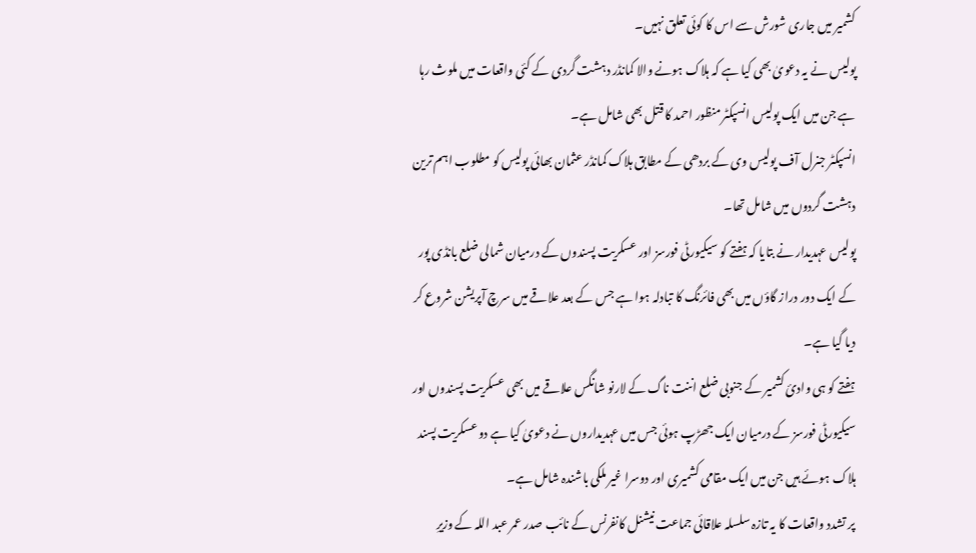کشمیر میں جاری شورش سے اس کا کوئی تعلق نہیں۔
پولیس نے یہ دعویٰ بھی کیا ہے کہ ہلاک ہونے والا کمانڈر دہشت گردی کے کئی واقعات میں ملوث رہا ہے جن میں ایک پولیس انسپکٹر منظور احمد کا قتل بھی شامل ہے۔
انسپکٹر جنرل آف پولیس وی کے بردھی کے مطابق ہلاک کمانڈر عثمان بھائی پولیس کو مطلوب اہم ترین دہشت گردوں میں شامل تھا۔
پولیس عہدیدار نے بتایا کہ ہفتے کو سیکیورٹی فورسز اور عسکریت پسندوں کے درمیان شمالی ضلع بانڈی پور کے ایک دور دراز گاؤں میں بھی فائرنگ کا تبادلہ ہوا ہے جس کے بعد علاقے میں سرچ آپریشن شروع کر دیا گیا ہے۔
ہفتے کو ہی وادیٔ کشمیر کے جنوبی ضلع اننت ناگ کے لارنو شانگس علاقے میں بھی عسکریت پسندوں اور سیکیورٹی فورسز کے درمیان ایک جھڑپ ہوئی جس میں عہدیداروں نے دعویٰ کیا ہے دو عسکریت پسند ہلاک ہوئے ہیں جن میں ایک مقامی کشمیری اور دوسرا غیر ملکی باشندہ شامل ہے۔
پر تشدد واقعات کا یہ تازہ سلسلہ علاقائی جماعت نیشنل کانفرنس کے نائب صدر عمر عبد اللہ کے وزیرِ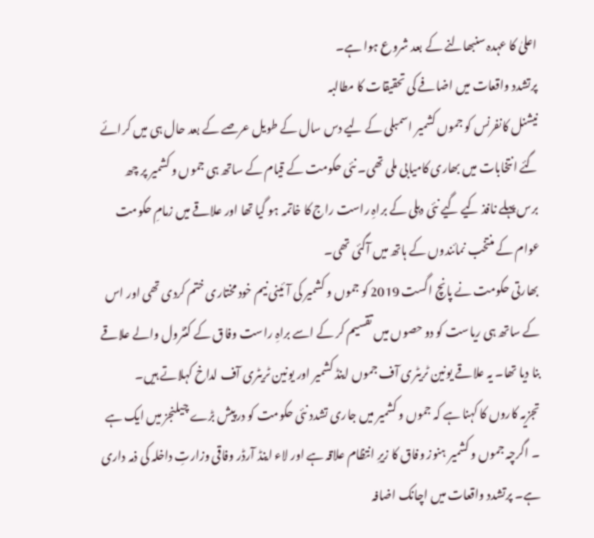اعلیٰ کا عہدہ سنبھالنے کے بعد شروع ہوا ہے۔
پرتشدد واقعات میں اضافے کی تحقیقات کا مطالبہ
نیشنل کانفرنس کو جموں کشمیر اسمبلی کے لیے دس سال کے طویل عرصے کے بعد حال ہی میں کرائے گئے انتخابات میں بھاری کامیابی ملی تھی۔ نئی حکومت کے قیام کے ساتھ ہی جموں و کشمیر پر چھ برس پہلے نافذ کیے گیے نئی دہلی کے براہِ راست راج کا خاتمہ ہو گیا تھا اور علاقے میں زمامِ حکومت عوام کے منتخب نمائندوں کے ہاتھ میں آگئی تھی۔
بھارتی حکومت نے پانچ اگست 2019 کو جموں و کشمیر کی آئینی نیم خود مختاری ختم کردی تھی اور اس کے ساتھ ہی ریاست کو دو حصوں میں تقسیم کر کے اسے براہِ راست وفاق کے کنٹرول والے علاقے بنا دیا تھا۔ یہ علاقے یونین ٹریٹری آف جموں اینڈ کشمیر اور یونین ٹریٹری آف لداخ کہلاتے ہیں۔
تجزیہ کاروں کا کہنا ہے کہ جموں و کشمیر میں جاری تشدد نئی حکومت کو درپیش بڑے چیلنجز میں ایک ہے ۔ اگرچہ جموں و کشمیر ہنوز وفاق کا زیرِ انتظام علاقہ ہے اور لاء اینڈ آرڈر وفاقی وزارتِ داخلہ کی ذمہ داری ہے۔ پرتشدد واقعات میں اچانک اضافہ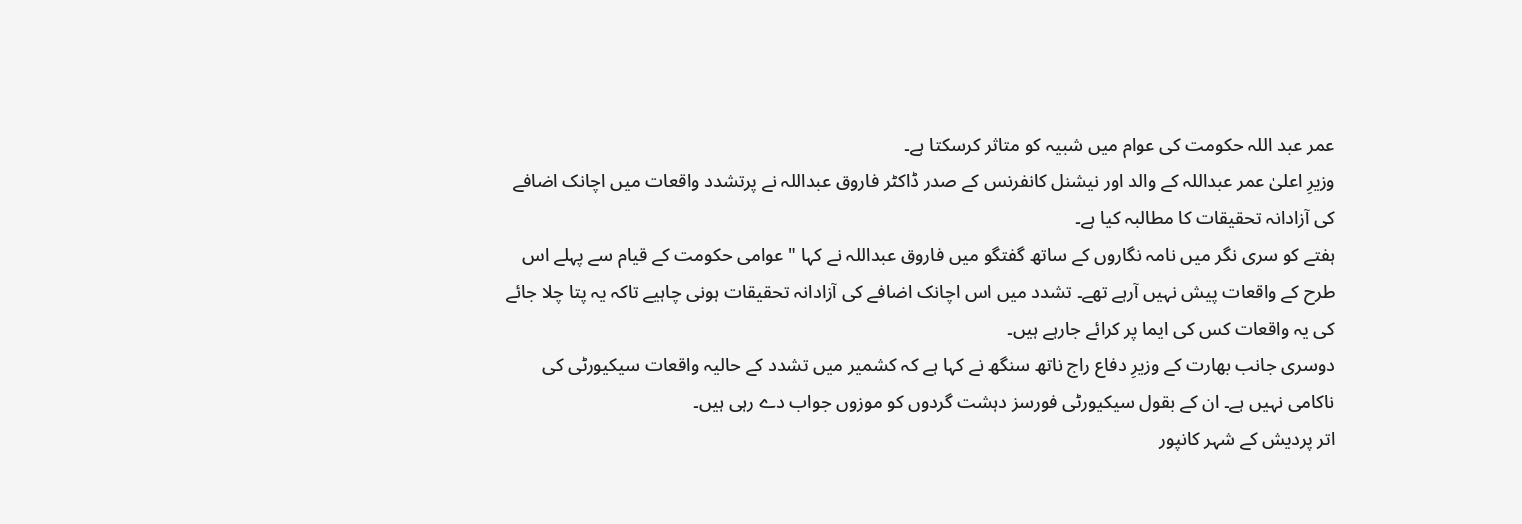عمر عبد اللہ حکومت کی عوام میں شبیہ کو متاثر کرسکتا ہے۔
وزیرِ اعلیٰ عمر عبداللہ کے والد اور نیشنل کانفرنس کے صدر ڈاکٹر فاروق عبداللہ نے پرتشدد واقعات میں اچانک اضافے کی آزادانہ تحقیقات کا مطالبہ کیا ہے۔
ہفتے کو سری نگر میں نامہ نگاروں کے ساتھ گفتگو میں فاروق عبداللہ نے کہا " عوامی حکومت کے قیام سے پہلے اس طرح کے واقعات پیش نہیں آرہے تھے۔ تشدد میں اس اچانک اضافے کی آزادانہ تحقیقات ہونی چاہیے تاکہ یہ پتا چلا جائے کی یہ واقعات کس کی ایما پر کرائے جارہے ہیں۔
دوسری جانب بھارت کے وزیرِ دفاع راج ناتھ سنگھ نے کہا ہے کہ کشمیر میں تشدد کے حالیہ واقعات سیکیورٹی کی ناکامی نہیں ہے۔ ان کے بقول سیکیورٹی فورسز دہشت گردوں کو موزوں جواب دے رہی ہیں۔
اتر پردیش کے شہر کانپور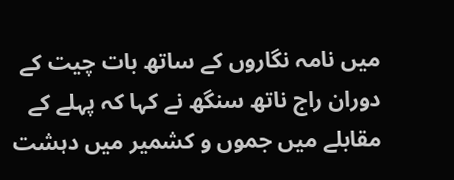میں نامہ نگاروں کے ساتھ بات چیت کے دوران راج ناتھ سنگھ نے کہا کہ پہلے کے مقابلے میں جموں و کشمیر میں دہشت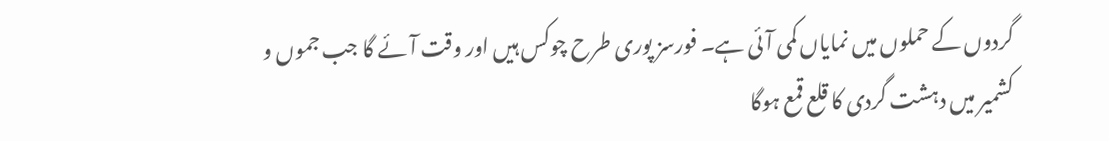گردوں کے حملوں میں نمایاں کمی آئی ہے۔ فورسز پوری طرح چوکس ہیں اور وقت آئے گا جب جموں و کشمیر میں دہشت گردی کا قلع قمع ہوگا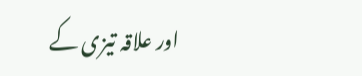اور علاقہ تیزی کے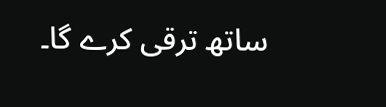ساتھ ترقی کرے گا۔